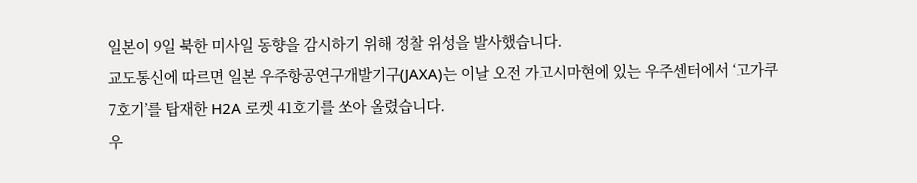일본이 9일 북한 미사일 동향을 감시하기 위해 정찰 위성을 발사했습니다.
교도통신에 따르면 일본 우주항공연구개발기구(JAXA)는 이날 오전 가고시마현에 있는 우주센터에서 ‘고가쿠 7호기’를 탑재한 H2A 로켓 41호기를 쏘아 올렸습니다.
우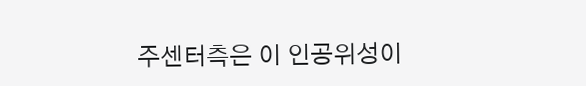주센터측은 이 인공위성이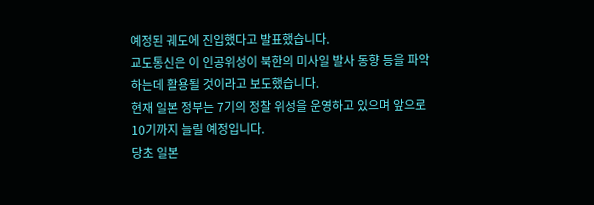예정된 궤도에 진입했다고 발표했습니다.
교도통신은 이 인공위성이 북한의 미사일 발사 동향 등을 파악하는데 활용될 것이라고 보도했습니다.
현재 일본 정부는 7기의 정찰 위성을 운영하고 있으며 앞으로 10기까지 늘릴 예정입니다.
당초 일본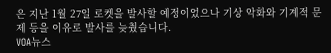은 지난 1월 27일 로켓을 발사할 예정이었으나 기상 악화와 기계적 문제 등을 이유로 발사를 늦췄습니다.
VOA뉴스